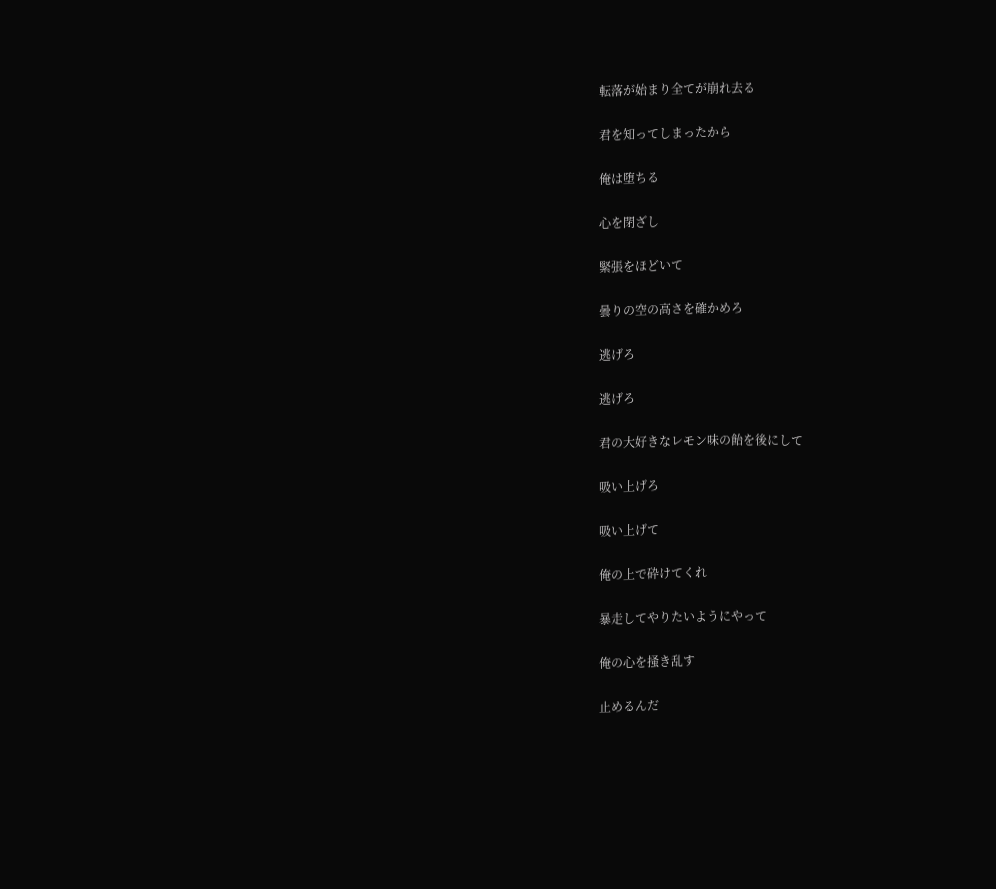転落が始まり全てが崩れ去る

君を知ってしまったから

俺は堕ちる

心を閉ざし

緊張をほどいて

曇りの空の高さを確かめろ

逃げろ

逃げろ

君の大好きなレモン味の飴を後にして

吸い上げろ

吸い上げて

俺の上で砕けてくれ

暴走してやりたいようにやって

俺の心を掻き乱す

止めるんだ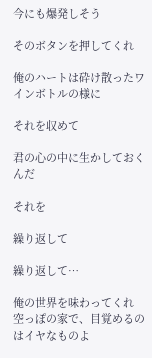今にも爆発しそう

そのボタンを押してくれ

俺のハートは砕け散ったワインボトルの様に

それを収めて

君の心の中に生かしておくんだ

それを

繰り返して

繰り返して…

俺の世界を味わってくれ
空っぽの家で、目覚めるのはイヤなものよ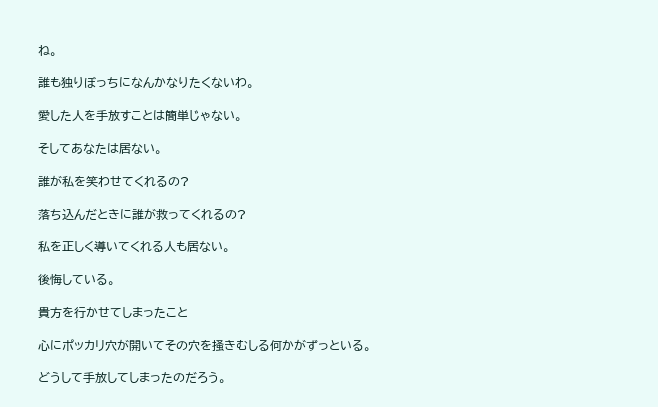ね。

誰も独りぼっちになんかなりたくないわ。

愛した人を手放すことは簡単じゃない。

そしてあなたは居ない。

誰が私を笑わせてくれるの?

落ち込んだときに誰が救ってくれるの?

私を正しく導いてくれる人も居ない。

後悔している。

貴方を行かせてしまったこと

心にポッカリ穴が開いてその穴を掻きむしる何かがずっといる。

どうして手放してしまったのだろう。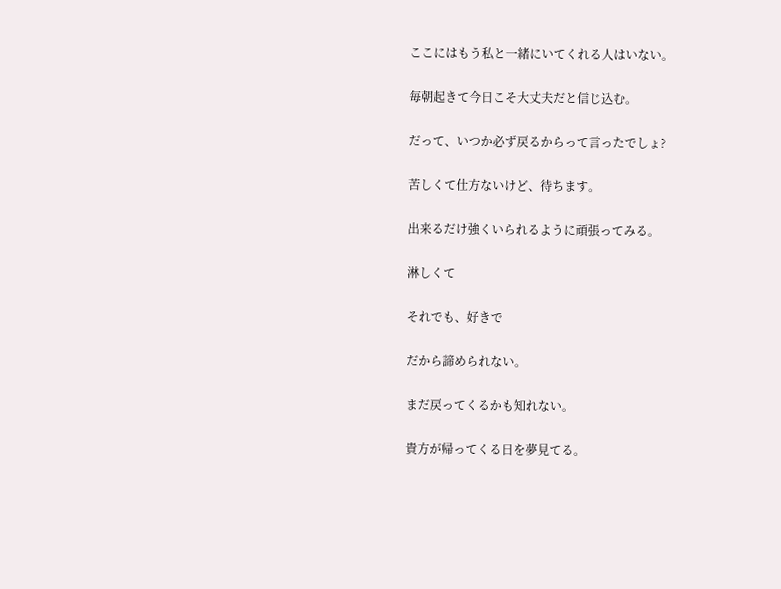ここにはもう私と一緒にいてくれる人はいない。

毎朝起きて今日こそ大丈夫だと信じ込む。

だって、いつか必ず戻るからって言ったでしょ?

苦しくて仕方ないけど、待ちます。

出来るだけ強くいられるように頑張ってみる。

淋しくて

それでも、好きで

だから諦められない。

まだ戻ってくるかも知れない。

貴方が帰ってくる日を夢見てる。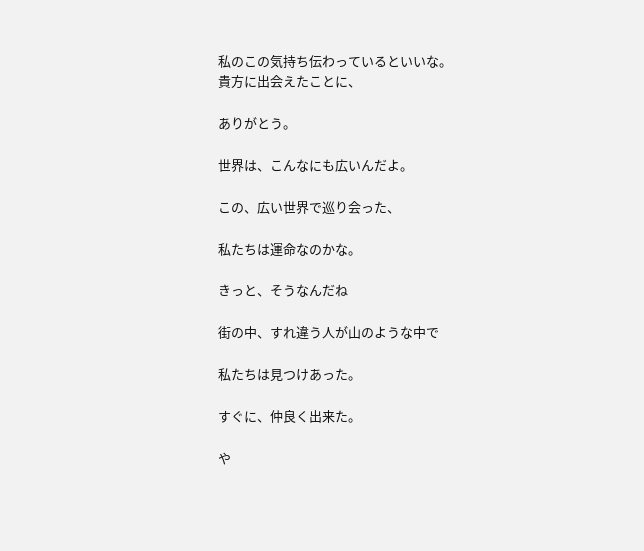私のこの気持ち伝わっているといいな。
貴方に出会えたことに、

ありがとう。

世界は、こんなにも広いんだよ。

この、広い世界で巡り会った、

私たちは運命なのかな。

きっと、そうなんだね

街の中、すれ違う人が山のような中で

私たちは見つけあった。

すぐに、仲良く出来た。

や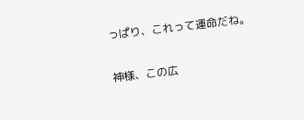っぱり、これって運命だね。

神様、この広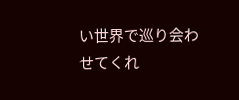い世界で巡り会わせてくれ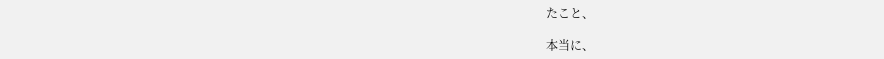たこと、

本当に、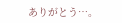ありがとう…。